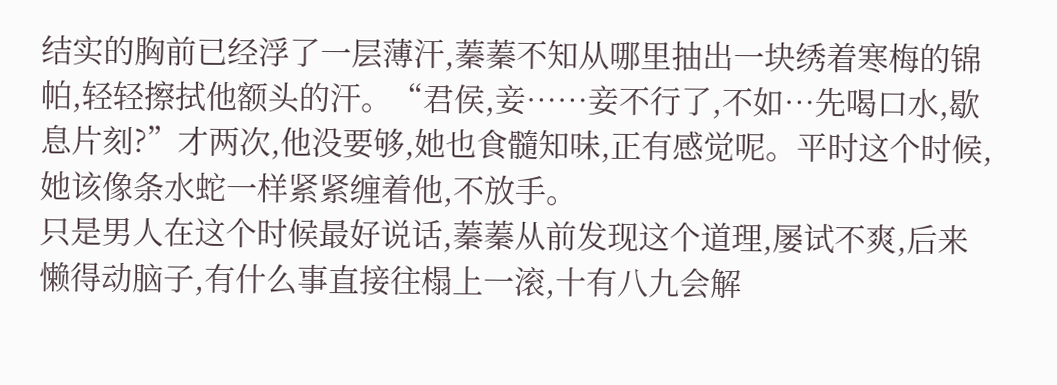结实的胸前已经浮了一层薄汗,蓁蓁不知从哪里抽出一块绣着寒梅的锦帕,轻轻擦拭他额头的汗。“君侯,妾……妾不行了,不如…先喝口水,歇息片刻?”才两次,他没要够,她也食髓知味,正有感觉呢。平时这个时候,她该像条水蛇一样紧紧缠着他,不放手。
只是男人在这个时候最好说话,蓁蓁从前发现这个道理,屡试不爽,后来懒得动脑子,有什么事直接往榻上一滚,十有八九会解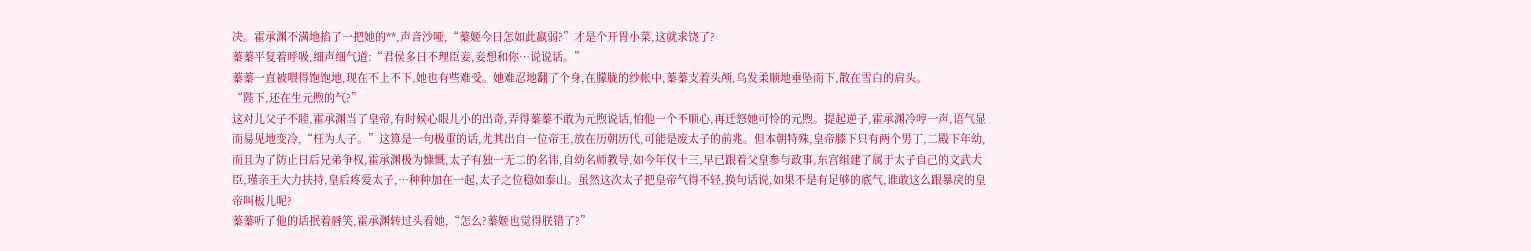决。霍承渊不满地掐了一把她的**,声音沙哑,“蓁姬今日怎如此羸弱?”才是个开胃小菜,这就求饶了?
蓁蓁平复着呼吸,细声细气道:“君侯多日不理臣妾,妾想和你…说说话。”
蓁蓁一直被喂得饱饱地,现在不上不下,她也有些难受。她难忍地翻了个身,在朦胧的纱帐中,蓁蓁支着头颅,乌发柔顺地垂坠而下,散在雪白的肩头。
“陛下,还在生元煦的气?”
这对儿父子不睦,霍承渊当了皇帝,有时候心眼儿小的出奇,弄得蓁蓁不敢为元煦说话,怕他一个不顺心,再迁怒她可怜的元煦。提起逆子,霍承渊冷哼一声,语气显而易见地变冷,“枉为人子。”这算是一句极重的话,尤其出自一位帝王,放在历朝历代,可能是废太子的前兆。但本朝特殊,皇帝膝下只有两个男丁,二殿下年幼,而且为了防止日后兄弟争权,霍承渊极为慷慨,太子有独一无二的名讳,自幼名师教导,如今年仅十三,早已跟着父皇参与政事,东宫组建了属于太子自己的文武大臣,瑾亲王大力扶持,皇后疼爱太子,…种种加在一起,太子之位稳如泰山。虽然这次太子把皇帝气得不轻,换句话说,如果不是有足够的底气,谁敢这么跟暴戾的皇帝叫板儿呢?
蓁蓁听了他的话抿着唇笑,霍承渊转过头看她,“怎么?蓁姬也觉得朕错了?”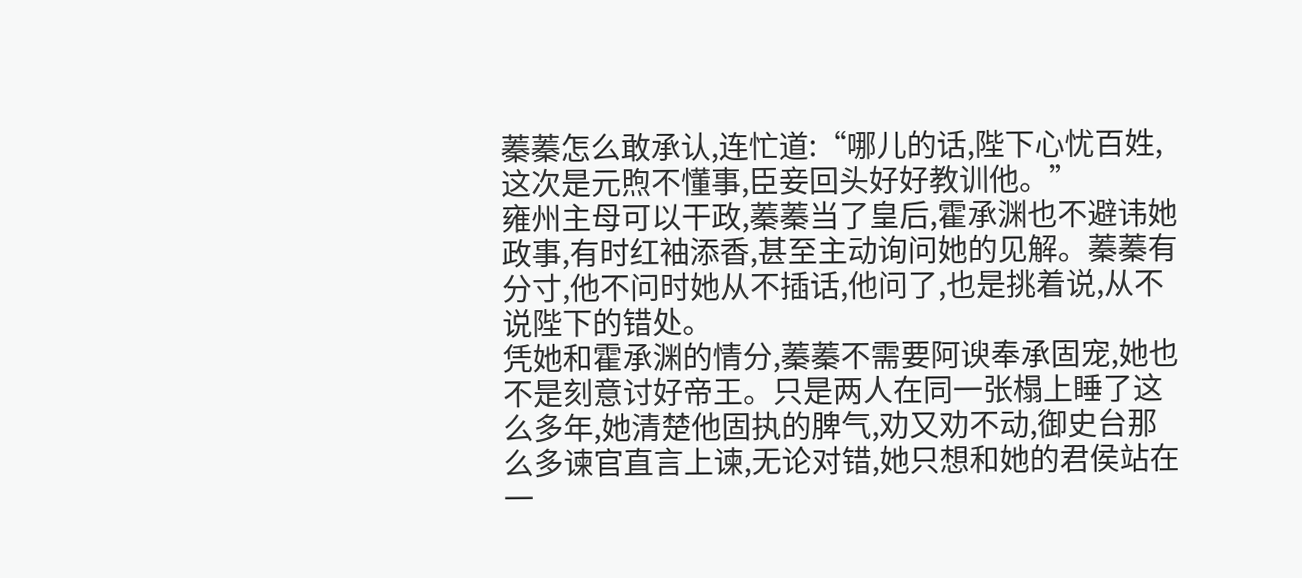蓁蓁怎么敢承认,连忙道:“哪儿的话,陛下心忧百姓,这次是元煦不懂事,臣妾回头好好教训他。”
雍州主母可以干政,蓁蓁当了皇后,霍承渊也不避讳她政事,有时红袖添香,甚至主动询问她的见解。蓁蓁有分寸,他不问时她从不插话,他问了,也是挑着说,从不说陛下的错处。
凭她和霍承渊的情分,蓁蓁不需要阿谀奉承固宠,她也不是刻意讨好帝王。只是两人在同一张榻上睡了这么多年,她清楚他固执的脾气,劝又劝不动,御史台那么多谏官直言上谏,无论对错,她只想和她的君侯站在一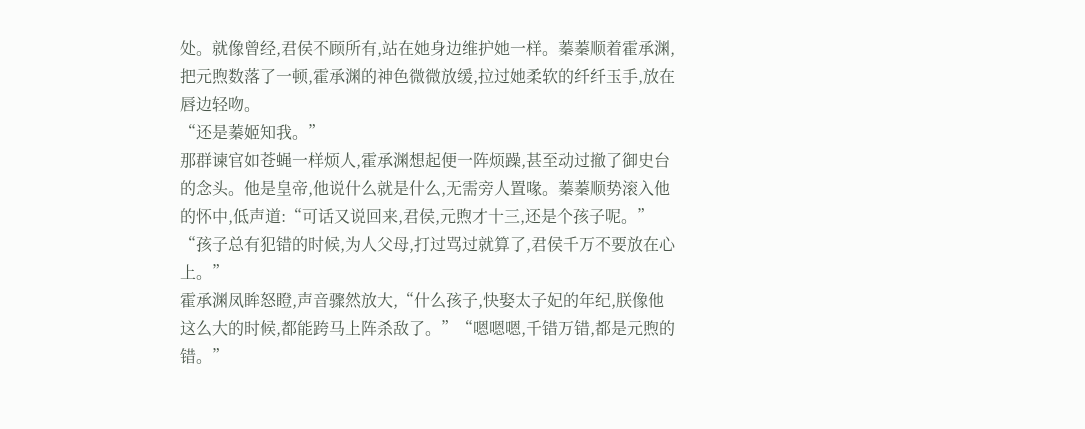处。就像曾经,君侯不顾所有,站在她身边维护她一样。蓁蓁顺着霍承渊,把元煦数落了一顿,霍承渊的神色微微放缓,拉过她柔软的纤纤玉手,放在唇边轻吻。
“还是蓁姬知我。”
那群谏官如苍蝇一样烦人,霍承渊想起便一阵烦躁,甚至动过撤了御史台的念头。他是皇帝,他说什么就是什么,无需旁人置喙。蓁蓁顺势滚入他的怀中,低声道:“可话又说回来,君侯,元煦才十三,还是个孩子呢。”
“孩子总有犯错的时候,为人父母,打过骂过就算了,君侯千万不要放在心上。”
霍承渊凤眸怒瞪,声音骤然放大,“什么孩子,快娶太子妃的年纪,朕像他这么大的时候,都能跨马上阵杀敌了。”“嗯嗯嗯,千错万错,都是元煦的错。”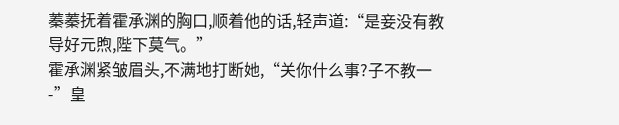蓁蓁抚着霍承渊的胸口,顺着他的话,轻声道:“是妾没有教导好元煦,陛下莫气。”
霍承渊紧皱眉头,不满地打断她,“关你什么事?子不教一-”皇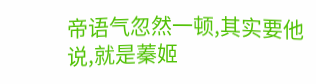帝语气忽然一顿,其实要他说,就是蓁姬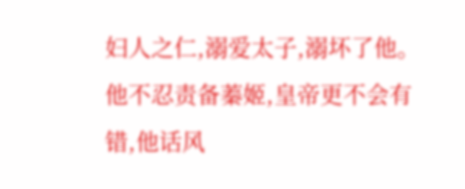妇人之仁,溺爱太子,溺坏了他。他不忍责备蓁姬,皇帝更不会有错,他话风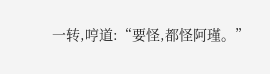一转,哼道:“要怪,都怪阿瑾。”